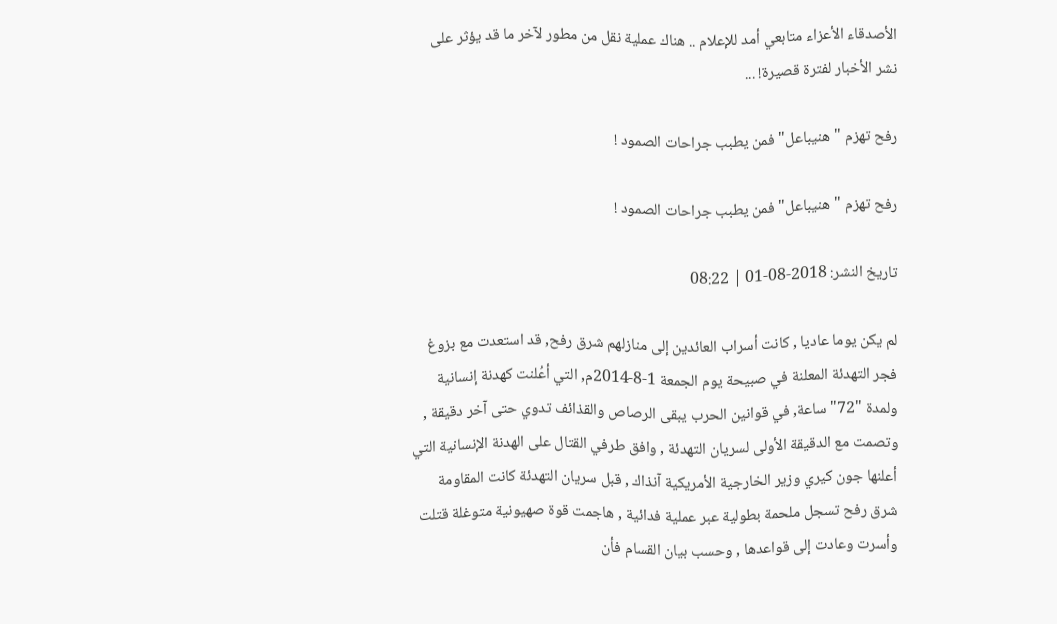الأصدقاء الأعزاء متابعي أمد للإعلام .. هناك عملية نقل من مطور لآخر ما قد يؤثر على نشر الأخبار لفترة قصيرة! ...

رفح تهزم "هنيباعل" فمن يطبب جراحات الصمود !

رفح تهزم "هنيباعل" فمن يطبب جراحات الصمود !

تاريخ النشر: 2018-08-01 | 08:22

لم يكن يوما عاديا , كانت أسراب العائدين إلى منازلهم شرق رفح, قد استعدت مع بزوغ فجر التهدئة المعلنة في صبيحة يوم الجمعة 1-8-2014م, التي أعُلنت كهدنة إنسانية ولمدة "72" ساعة, في قوانين الحرب يبقى الرصاص والقذائف تدوي حتى آخر دقيقة , وتصمت مع الدقيقة الأولى لسريان التهدئة , وافق طرفي القتال على الهدنة الإنسانية التي أعلنها جون كيري وزير الخارجية الأمريكية آنذاك , قبل سريان التهدئة كانت المقاومة شرق رفح تسجل ملحمة بطولية عبر عملية فدائية , هاجمت قوة صهيونية متوغلة قتلت وأسرت وعادت إلى قواعدها , وحسب بيان القسام فأن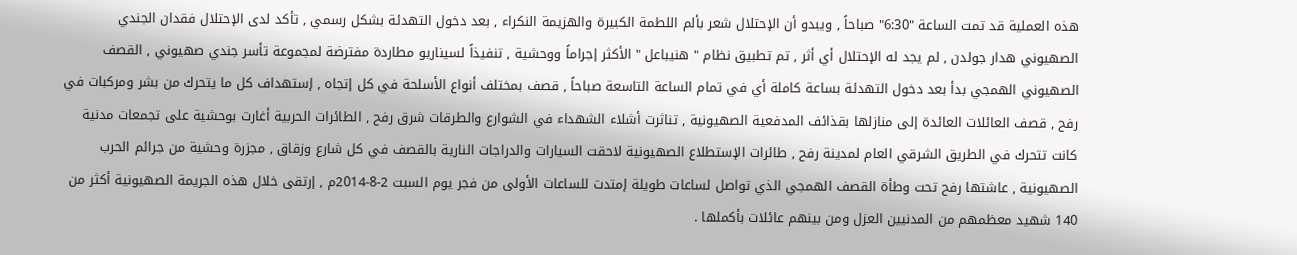هذه العملية قد تمت الساعة "6:30" صباحاً , ويبدو أن الإحتلال شعر بألم اللطمة الكبيرة والهزيمة النكراء , بعد دخول التهدئة بشكل رسمي , تأكد لدى الإحتلال فقدان الجندي الصهيوني هدار جولدن , لم يجد له الإحتلال أي أثر , تم تطبيق نظام " هنيباعل " الأكثر إجراماً ووحشية , تنفيذاً لسيناريو مطاردة مفترضة لمجموعة تأسر جندي صهيوني , القصف الصهيوني الهمجي بدأ بعد دخول التهدئة بساعة كاملة أي في تمام الساعة التاسعة صباحاً , قصف بمختلف أنواع الأسلحة في كل إتجاه , إستهداف كل ما يتحرك من بشر ومركبات في رفح , قصف العائلات العائدة إلى منازلها بقذائف المدفعية الصهيونية , تناثرت أشلاء الشهداء في الشوارع والطرقات شرق رفح , الطائرات الحربية أغارت بوحشية على تجمعات مدنية كانت تتحرك في الطريق الشرقي العام لمدينة رفح , طائرات الإستطلاع الصهيونية لاحقت السيارات والدراجات النارية بالقصف في كل شارع وزقاق , مجزرة وحشية من جرائم الحرب الصهيونية , عاشتها رفح تحت وطأة القصف الهمجي الذي تواصل لساعات طويلة إمتدت للساعات الأولى من فجر يوم السبت 2-8-2014م , إرتقى خلال هذه الجريمة الصهيونية أكثر من 140 شهيد معظمهم من المدنيين العزل ومن بينهم عائلات بأكملها .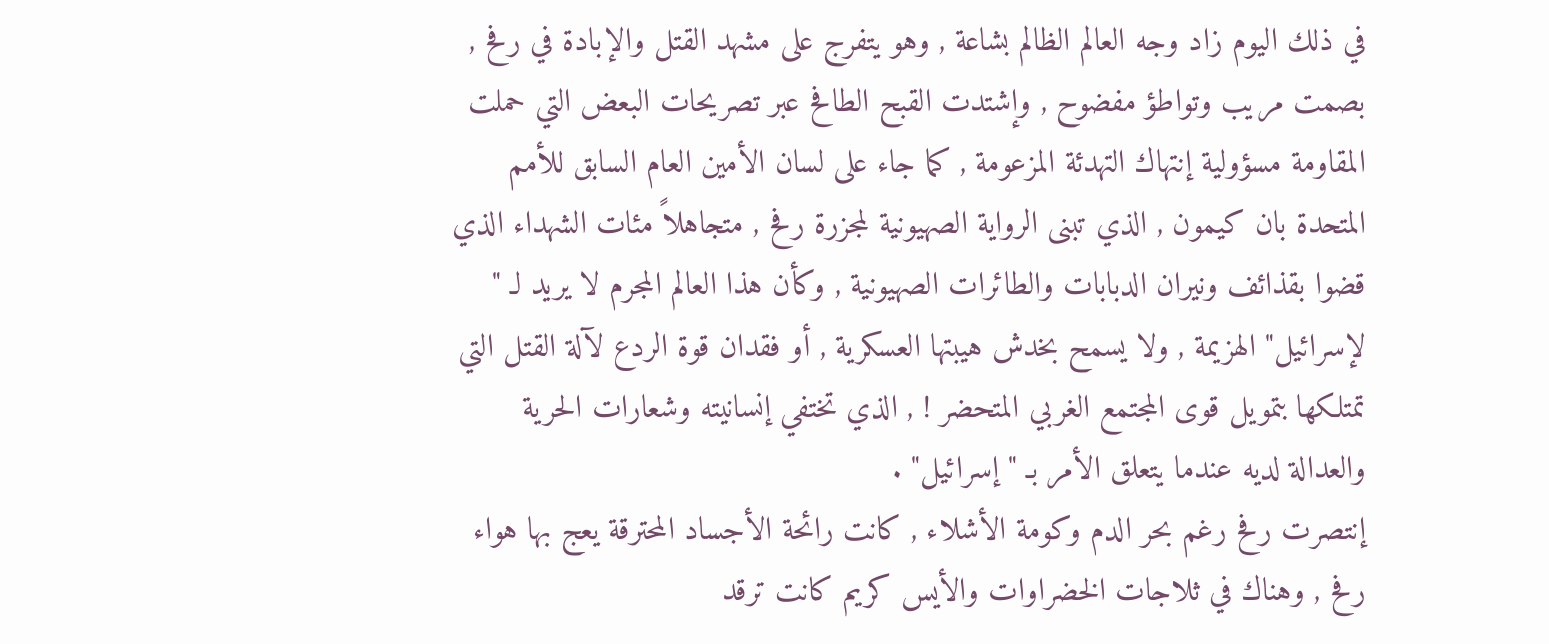في ذلك اليوم زاد وجه العالم الظالم بشاعة , وهو يتفرج على مشهد القتل والإبادة في رفح , بصمت مريب وتواطؤ مفضوح , وإشتدت القبح الطافح عبر تصريحات البعض التي حملت المقاومة مسؤولية إنتهاك التهدئة المزعومة , كما جاء على لسان الأمين العام السابق للأمم المتحدة بان كيمون , الذي تبنى الرواية الصهيونية لمجزرة رفح , متجاهلاً مئات الشهداء الذي قضوا بقذائف ونيران الدبابات والطائرات الصهيونية , وكأن هذا العالم المجرم لا يريد لـ " لإسرائيل" الهزيمة , ولا يسمح بخدش هيبتها العسكرية , أو فقدان قوة الردع لآلة القتل التي تمتلكها بتمويل قوى المجتمع الغربي المتحضر ! , الذي تختفي إنسانيته وشعارات الحرية والعدالة لديه عندما يتعلق الأمر بـ " إسرائيل" .
إنتصرت رفح رغم بحر الدم وكومة الأشلاء , كانت رائحة الأجساد المحترقة يعج بها هواء رفح , وهناك في ثلاجات الخضراوات والأيس كريم كانت ترقد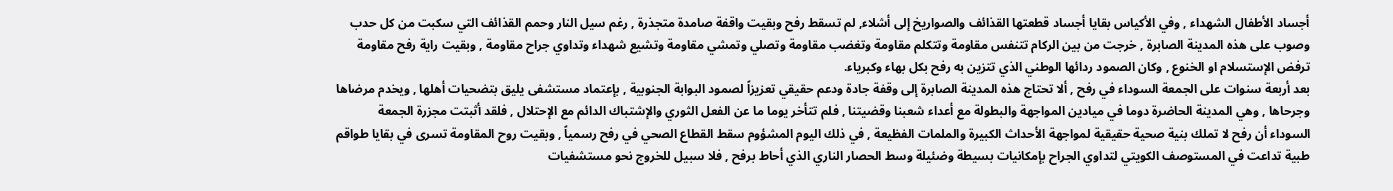أجساد الأطفال الشهداء , وفي الأكياس بقايا أجساد قطعتها القذائف والصواريخ إلى أشلاء, لم تسقط رفح وبقيت واقفة صامدة متجذرة , رغم سيل النار وحمم القذائف التي سكبت من كل حدب وصوب على هذه المدينة الصابرة , خرجت من بين الركام تتنفس مقاومة وتتكلم مقاومة وتغضب مقاومة وتصلي وتمشي مقاومة وتشيع شهداء وتداوي جراح مقاومة , وبقيت راية رفح مقاومة ترفض الإستسلام او الخنوع , وكان الصمود ردائها الوطني الذي تتزين به رفح بكل بهاء وكبرياء.
بعد أربعة سنوات على الجمعة السوداء في رفح , ألا تحتاج هذه المدينة الصابرة إلى وقفة جادة ودعم حقيقي تعزيزاً لصمود البوابة الجنوبية , بإعتماد مستشفى يليق بتضحيات أهلها , ويخدم مرضاها وجرحاها , وهي المدينة الحاضرة دوما في ميادين المواجهة والبطولة مع أعداء شعبنا وقضيتنا , فلم تتأخر يوما ما عن الفعل الثوري والإشتباك الدائم مع الإحتلال , فلقد أثبتت مجزرة الجمعة السوداء أن رفح لا تملك بنية صحية حقيقية لمواجهة الأحداث الكبيرة والملمات الفظيعة , في ذلك اليوم المشؤوم سقط القطاع الصحي في رفح رسمياً , وبقيت روح المقاومة تسرى في بقايا طواقم طبية تداعت في المستوصف الكويتي لتداوي الجراح بإمكانيات بسيطة وضئيلة وسط الحصار الناري الذي أحاط برفح , فلا سبيل للخروج نحو مستشفيات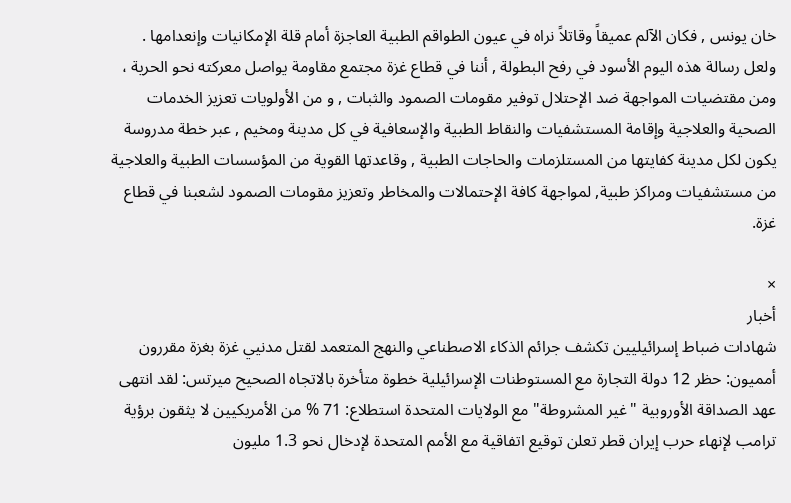خان يونس , فكان الآلم عميقاً وقاتلاً نراه في عيون الطواقم الطبية العاجزة أمام قلة الإمكانيات وإنعدامها .
ولعل رسالة هذه اليوم الأسود في رفح البطولة , أننا في قطاع غزة مجتمع مقاومة يواصل معركته نحو الحرية ، ومن مقتضيات المواجهة ضد الإحتلال توفير مقومات الصمود والثبات , و من الأولويات تعزيز الخدمات الصحية والعلاجية وإقامة المستشفيات والنقاط الطبية والإسعافية في كل مدينة ومخيم , عبر خطة مدروسة يكون لكل مدينة كفايتها من المستلزمات والحاجات الطبية , وقاعدتها القوية من المؤسسات الطبية والعلاجية من مستشفيات ومراكز طبية, لمواجهة كافة الإحتمالات والمخاطر وتعزيز مقومات الصمود لشعبنا في قطاع غزة.

×
أخبار
شهادات ضباط إسرائيليين تكشف جرائم الذكاء الاصطناعي والنهج المتعمد لقتل مدنيي غزة بغزة مقررون أمميون: حظر 12 دولة التجارة مع المستوطنات الإسرائيلية خطوة متأخرة بالاتجاه الصحيح ميرتس: لقد انتهى عهد الصداقة الأوروبية "غير المشروطة" مع الولايات المتحدة استطلاع: 71 % من الأمريكيين لا يثقون برؤية ترامب لإنهاء حرب إيران قطر تعلن توقيع اتفاقية مع الأمم المتحدة لإدخال نحو 1.3 مليون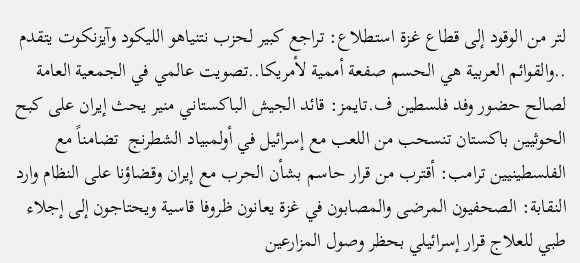لتر من الوقود إلى قطاع غزة استطلاع: تراجع كبير لحزب نتنياهو الليكود وآيزنكوت يتقدم ..والقوائم العربية هي الحسم صفعة أممية لأمريكا..تصويت عالمي في الجمعية العامة لصالح حضور وفد فلسطين ف.تايمز: قائد الجيش الباكستاني منير يحث إيران على كبح الحوثيين باكستان تنسحب من اللعب مع إسرائيل في أولمبياد الشطرنج  تضامناً مع الفلسطينيين ترامب: أقترب من قرار حاسم بشأن الحرب مع إيران وقضاؤنا على النظام وارد النقابة: الصحفيون المرضى والمصابون في غزة يعانون ظروفا قاسية ويحتاجون إلى إجلاء طبي للعلاج قرار إسرائيلي بحظر وصول المزارعين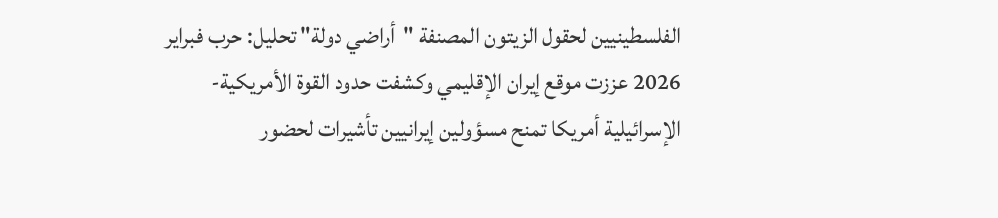الفلسطينيين لحقول الزيتون المصنفة "أراضي دولة" تحليل: حرب فبراير 2026 عززت موقع إيران الإقليمي وكشفت حدود القوة الأمريكية-الإسرائيلية أمريكا تمنح مسؤولين إيرانيين تأشيرات لحضور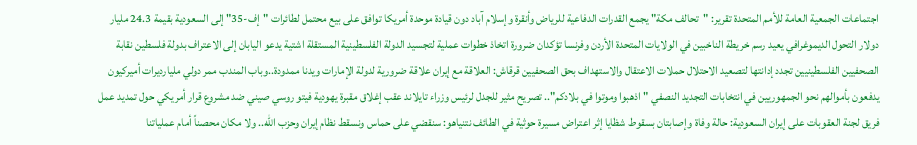اجتماعات الجمعية العامة للأمم المتحدة تقرير: "تحالف مكة" يجمع القدرات الدفاعية للرياض وأنقرة وإسلام آباد دون قيادة موحدة أمريكا توافق على بيع محتمل لطائرات "إف-35" إلى السعودية بقيمة 24.3 مليار دولار التحول الديموغرافي يعيد رسم خريطة الناخبين في الولايات المتحدة الأردن وفرنسا تؤكدان ضرورة اتخاذ خطوات عملية لتجسيد الدولة الفلسطينية المستقلة اشتية يدعو اليابان إلى الاعتراف بدولة فلسطين نقابة الصحفيين الفلسطينيين تجدد إدانتها لتصعيد الاحتلال حملات الاعتقال والاستهداف بحق الصحفيين قرقاش: العلاقة مع إيران علاقة ضرورية لدولة الإمارات ويدنا ممدودة..وباب المندب ممر دولي مليارديرات أميركيون يدفعون بأموالهم نحو الجمهوريين في انتخابات التجديد النصفي "اذهبوا وموتوا في بلادكم".. تصريح مثير للجدل لرئيس وزراء تايلاند عقب إغلاق مقبرة يهودية فيتو روسي صيني ضد مشروع قرار أمريكي حول تمديد عمل فريق لجنة العقوبات على إيران السعودية: حالة وفاة وإصابتان بسقوط شظايا إثر اعتراض مسيرة حوثية في الطائف نتنياهو: سنقضي على حماس ونسقط نظام إيران وحزب الله.. ولا مكان محصناً أمام عملياتنا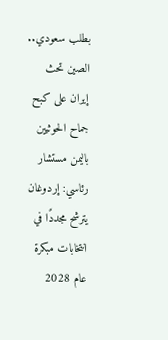بطلب سعودي.. الصين تحث إيران على كبح جماح الحوثيين باليمن مستشار رئاسي: إردوغان يترشح مجددًا في انتخابات مبكرة عام 2028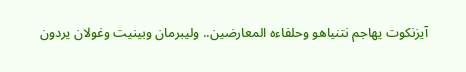آيزنكوت يهاجم نتنياهو وحلفاءه المعارضين.. وليبرمان وبينيت وغولان يردون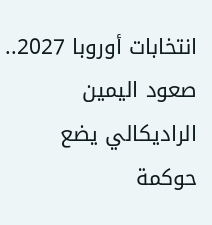انتخابات أوروبا 2027.. صعود اليمين الراديكالي يضع حوكمة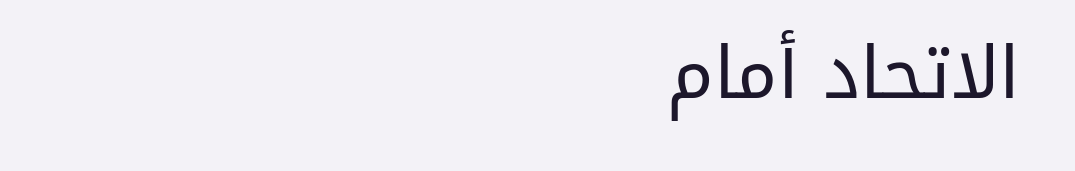الاتحاد أمام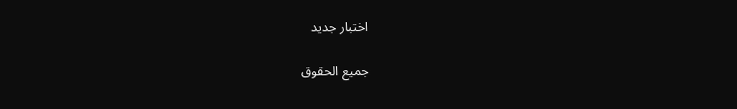اختبار جديد

جميع الحقوق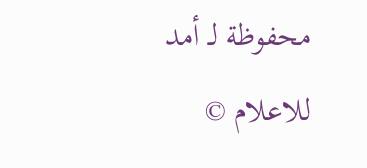محفوظة لـ أمد للاعلام ©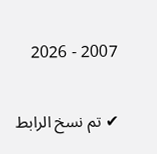2007 - 2026

✔ تم نسخ الرابط